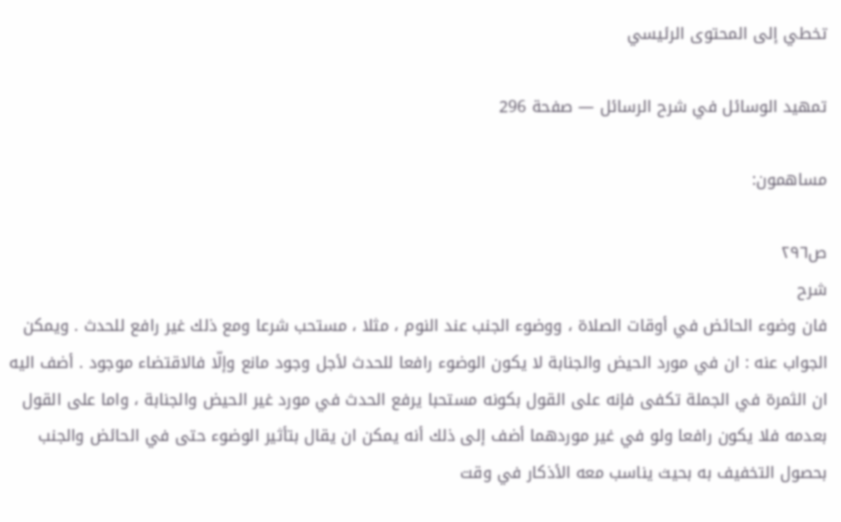تخطي إلى المحتوى الرئيسي

تمهيد الوسائل في شرح الرسائل — صفحة 296

مساهمون:

ص٢٩٦
شرح
فان وضوء الحائض في أوقات الصلاة ، ووضوء الجنب عند النوم ، مثلا ، مستحب شرعا ومع ذلك غير رافع للحدث . ويمكن الجواب عنه : ان في مورد الحيض والجنابة لا يكون الوضوء رافعا للحدث لأجل وجود مانع وإلّا فالاقتضاء موجود . أضف اليه ان الثمرة في الجملة تكفى فإنه على القول بكونه مستحبا يرفع الحدث في مورد غير الحيض والجنابة ، واما على القول بعدمه فلا يكون رافعا ولو في غير موردهما أضف إلى ذلك أنه يمكن ان يقال بتأثير الوضوء حتى في الحائض والجنب بحصول التخفيف به بحيث يناسب معه الأذكار في وقت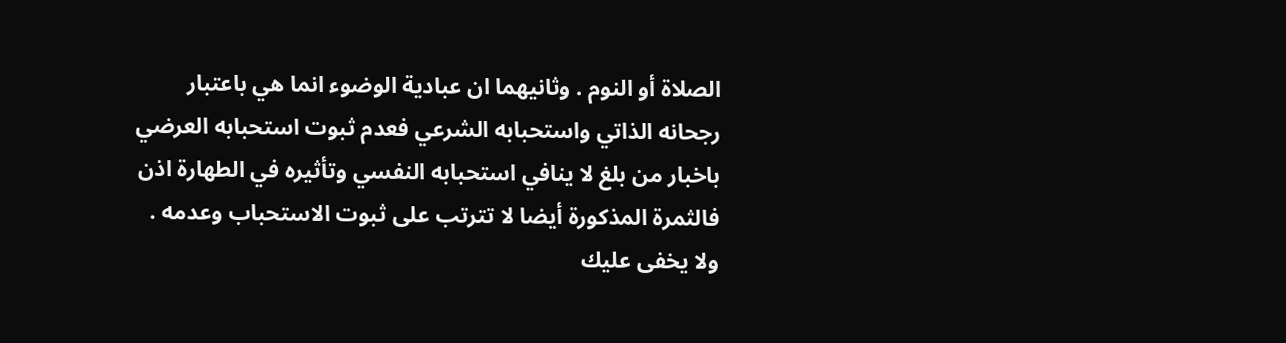الصلاة أو النوم . وثانيهما ان عبادية الوضوء انما هي باعتبار رجحانه الذاتي واستحبابه الشرعي فعدم ثبوت استحبابه العرضي باخبار من بلغ لا ينافي استحبابه النفسي وتأثيره في الطهارة اذن فالثمرة المذكورة أيضا لا تترتب على ثبوت الاستحباب وعدمه . ولا يخفى عليك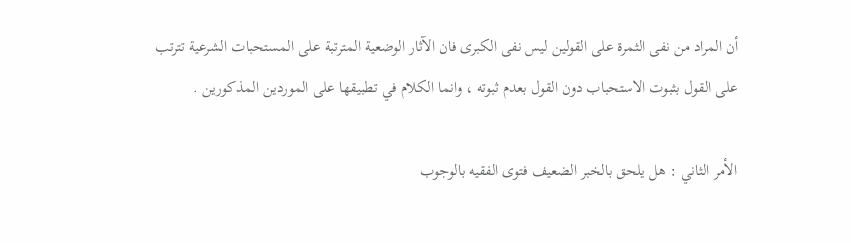أن المراد من نفى الثمرة على القولين ليس نفى الكبرى فان الآثار الوضعية المترتبة على المستحبات الشرعية تترتب على القول بثبوت الاستحباب دون القول بعدم ثبوته ، وانما الكلام في تطبيقها على الموردين المذكورين .

الأمر الثاني : هل يلحق بالخبر الضعيف فتوى الفقيه بالوجوب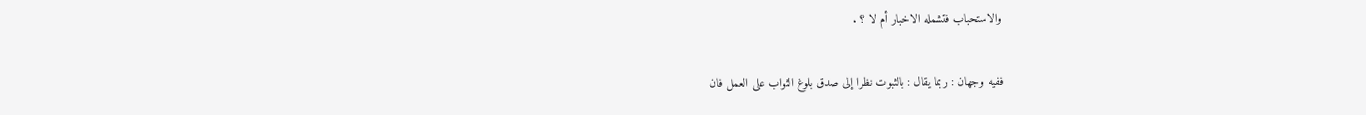والاستحباب فتشمله الاخبار أم لا ؟ .

ففيه وجهان : ربما يقال : بالثبوت نظرا إلى صدق بلوغ الثواب على العمل فان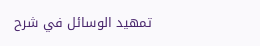تمهيد الوسائل في شرح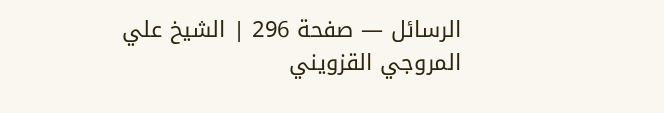الرسائل — صفحة 296 | الشيخ علي المروجي القزويني